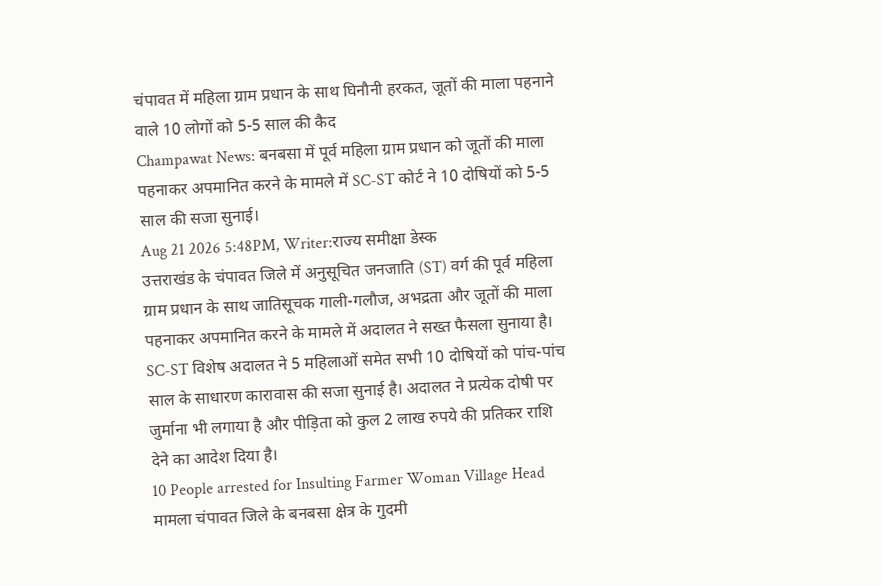चंपावत में महिला ग्राम प्रधान के साथ घिनौनी हरकत, जूतों की माला पहनाने वाले 10 लोगों को 5-5 साल की कैद
Champawat News: बनबसा में पूर्व महिला ग्राम प्रधान को जूतों की माला पहनाकर अपमानित करने के मामले में SC-ST कोर्ट ने 10 दोषियों को 5-5 साल की सजा सुनाई।
Aug 21 2026 5:48PM, Writer:राज्य समीक्षा डेस्क
उत्तराखंड के चंपावत जिले में अनुसूचित जनजाति (ST) वर्ग की पूर्व महिला ग्राम प्रधान के साथ जातिसूचक गाली-गलौज, अभद्रता और जूतों की माला पहनाकर अपमानित करने के मामले में अदालत ने सख्त फैसला सुनाया है। SC-ST विशेष अदालत ने 5 महिलाओं समेत सभी 10 दोषियों को पांच-पांच साल के साधारण कारावास की सजा सुनाई है। अदालत ने प्रत्येक दोषी पर जुर्माना भी लगाया है और पीड़िता को कुल 2 लाख रुपये की प्रतिकर राशि देने का आदेश दिया है।
10 People arrested for Insulting Farmer Woman Village Head
मामला चंपावत जिले के बनबसा क्षेत्र के गुदमी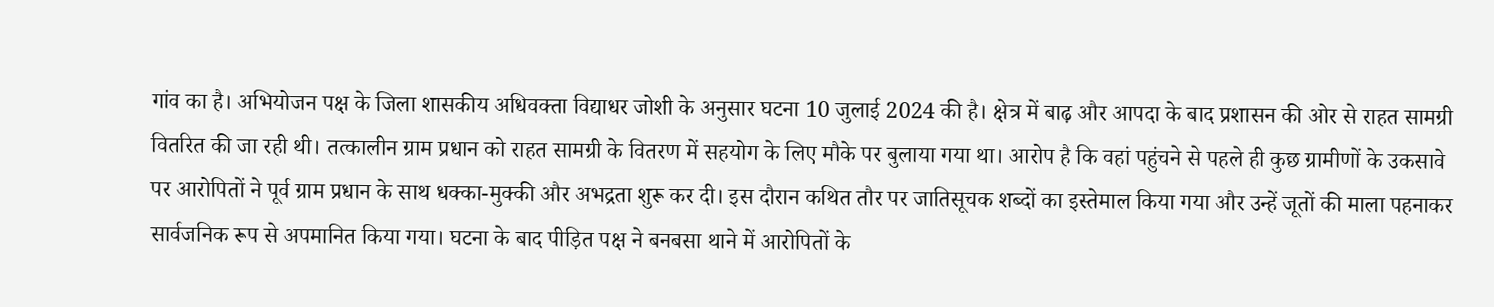गांव का है। अभियोजन पक्ष के जिला शासकीय अधिवक्ता विद्याधर जोशी के अनुसार घटना 10 जुलाई 2024 की है। क्षेत्र में बाढ़ और आपदा के बाद प्रशासन की ओर से राहत सामग्री वितरित की जा रही थी। तत्कालीन ग्राम प्रधान को राहत सामग्री के वितरण में सहयोग के लिए मौके पर बुलाया गया था। आरोप है कि वहां पहुंचने से पहले ही कुछ ग्रामीणों के उकसावे पर आरोपितों ने पूर्व ग्राम प्रधान के साथ धक्का-मुक्की और अभद्रता शुरू कर दी। इस दौरान कथित तौर पर जातिसूचक शब्दों का इस्तेमाल किया गया और उन्हें जूतों की माला पहनाकर सार्वजनिक रूप से अपमानित किया गया। घटना के बाद पीड़ित पक्ष ने बनबसा थाने में आरोपितों के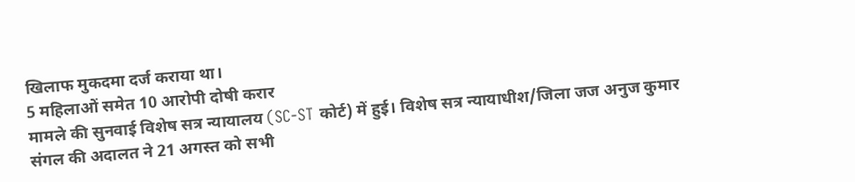खिलाफ मुकदमा दर्ज कराया था।
5 महिलाओं समेत 10 आरोपी दोषी करार
मामले की सुनवाई विशेष सत्र न्यायालय (SC-ST कोर्ट) में हुई। विशेष सत्र न्यायाधीश/जिला जज अनुज कुमार संगल की अदालत ने 21 अगस्त को सभी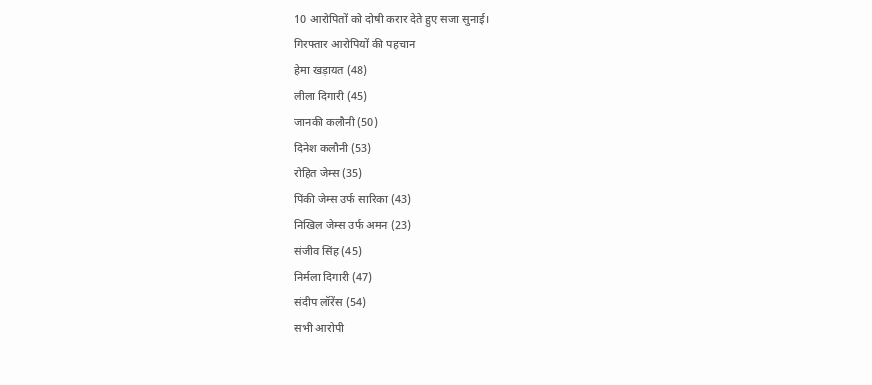10 आरोपितों को दोषी करार देते हुए सजा सुनाई।
गिरफ्तार आरोपियों की पहचान
हेमा खड़ायत (48)
लीला दिगारी (45)
जानकी कलौनी (50)
दिनेश कलौनी (53)
रोहित जेम्स (35)
पिंकी जेम्स उर्फ सारिका (43)
निखिल जेम्स उर्फ अमन (23)
संजीव सिंह (45)
निर्मला दिगारी (47)
संदीप लॉरेंस (54)
सभी आरोपी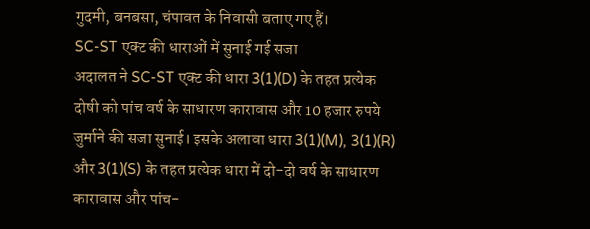गुदमी, बनबसा, चंपावत के निवासी बताए गए हैं।
SC-ST एक्ट की धाराओं में सुनाई गई सजा
अदालत ने SC-ST एक्ट की धारा 3(1)(D) के तहत प्रत्येक दोषी को पांच वर्ष के साधारण कारावास और 10 हजार रुपये जुर्माने की सजा सुनाई। इसके अलावा धारा 3(1)(M), 3(1)(R) और 3(1)(S) के तहत प्रत्येक धारा में दो-दो वर्ष के साधारण कारावास और पांच-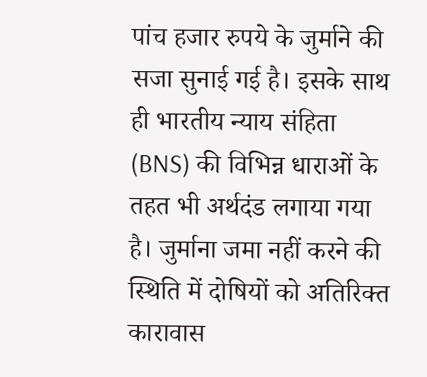पांच हजार रुपये के जुर्माने की सजा सुनाई गई है। इसके साथ ही भारतीय न्याय संहिता (BNS) की विभिन्न धाराओं के तहत भी अर्थदंड लगाया गया है। जुर्माना जमा नहीं करने की स्थिति में दोषियों को अतिरिक्त कारावास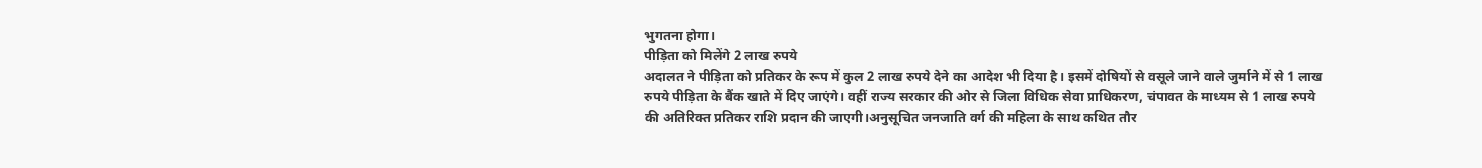भुगतना होगा।
पीड़िता को मिलेंगे 2 लाख रुपये
अदालत ने पीड़िता को प्रतिकर के रूप में कुल 2 लाख रुपये देने का आदेश भी दिया है। इसमें दोषियों से वसूले जाने वाले जुर्माने में से 1 लाख रुपये पीड़िता के बैंक खाते में दिए जाएंगे। वहीं राज्य सरकार की ओर से जिला विधिक सेवा प्राधिकरण, चंपावत के माध्यम से 1 लाख रुपये की अतिरिक्त प्रतिकर राशि प्रदान की जाएगी।अनुसूचित जनजाति वर्ग की महिला के साथ कथित तौर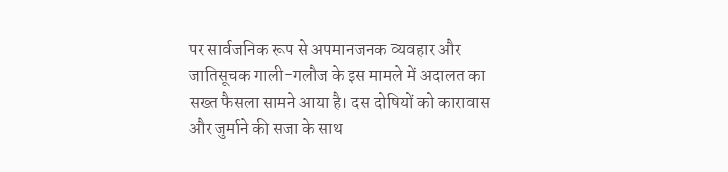पर सार्वजनिक रूप से अपमानजनक व्यवहार और जातिसूचक गाली-गलौज के इस मामले में अदालत का सख्त फैसला सामने आया है। दस दोषियों को कारावास और जुर्माने की सजा के साथ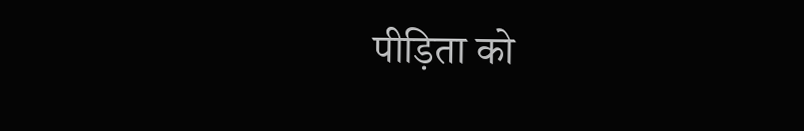पीड़िता को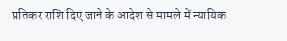प्रतिकर राशि दिए जाने के आदेश से मामले में न्यायिक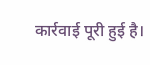कार्रवाई पूरी हुई है।